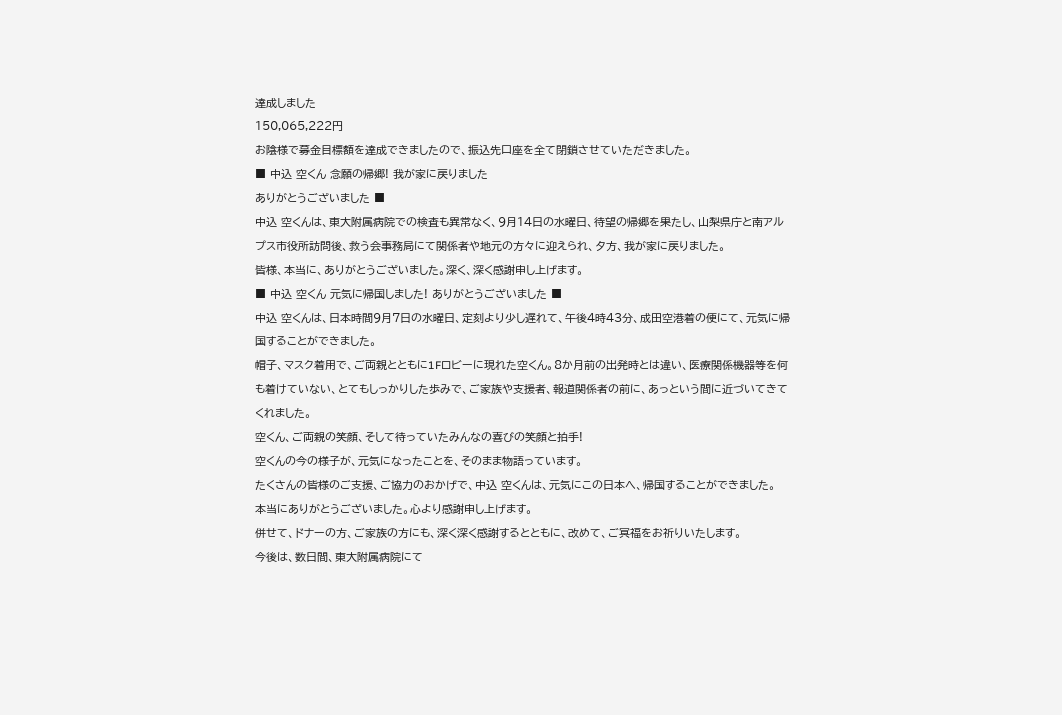達成しました
150,065,222円
お陰様で募金目標額を達成できましたので、振込先口座を全て閉鎖させていただきました。
■ 中込 空くん 念願の帰郷! 我が家に戻りました
ありがとうございました ■
中込 空くんは、東大附属病院での検査も異常なく、9月14日の水曜日、待望の帰郷を果たし、山梨県庁と南アルプス市役所訪問後、救う会事務局にて関係者や地元の方々に迎えられ、夕方、我が家に戻りました。
皆様、本当に、ありがとうございました。深く、深く感謝申し上げます。
■ 中込 空くん 元気に帰国しました! ありがとうございました ■
中込 空くんは、日本時間9月7日の水曜日、定刻より少し遅れて、午後4時43分、成田空港着の便にて、元気に帰国することができました。
帽子、マスク着用で、ご両親とともに1Fロビーに現れた空くん。8か月前の出発時とは違い、医療関係機器等を何も着けていない、とてもしっかりした歩みで、ご家族や支援者、報道関係者の前に、あっという間に近づいてきてくれました。
空くん、ご両親の笑顔、そして待っていたみんなの喜びの笑顔と拍手!
空くんの今の様子が、元気になったことを、そのまま物語っています。
たくさんの皆様のご支援、ご協力のおかげで、中込 空くんは、元気にこの日本へ、帰国することができました。
本当にありがとうございました。心より感謝申し上げます。
併せて、ドナーの方、ご家族の方にも、深く深く感謝するとともに、改めて、ご冥福をお祈りいたします。
今後は、数日間、東大附属病院にて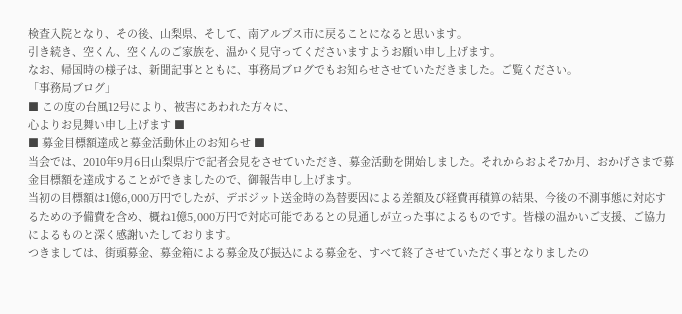検査入院となり、その後、山梨県、そして、南アルプス市に戻ることになると思います。
引き続き、空くん、空くんのご家族を、温かく見守ってくださいますようお願い申し上げます。
なお、帰国時の様子は、新聞記事とともに、事務局ブログでもお知らせさせていただきました。ご覧ください。
「事務局ブログ」
■ この度の台風12号により、被害にあわれた方々に、
心よりお見舞い申し上げます ■
■ 募金目標額達成と募金活動休止のお知らせ ■
当会では、2010年9月6日山梨県庁で記者会見をさせていただき、募金活動を開始しました。それからおよそ7か月、おかげさまで募金目標額を達成することができましたので、御報告申し上げます。
当初の目標額は1億6,000万円でしたが、デポジット送金時の為替要因による差額及び経費再積算の結果、今後の不測事態に対応するための予備費を含め、概ね1億5,000万円で対応可能であるとの見通しが立った事によるものです。皆様の温かいご支援、ご協力によるものと深く感謝いたしております。
つきましては、街頭募金、募金箱による募金及び振込による募金を、すべて終了させていただく事となりましたの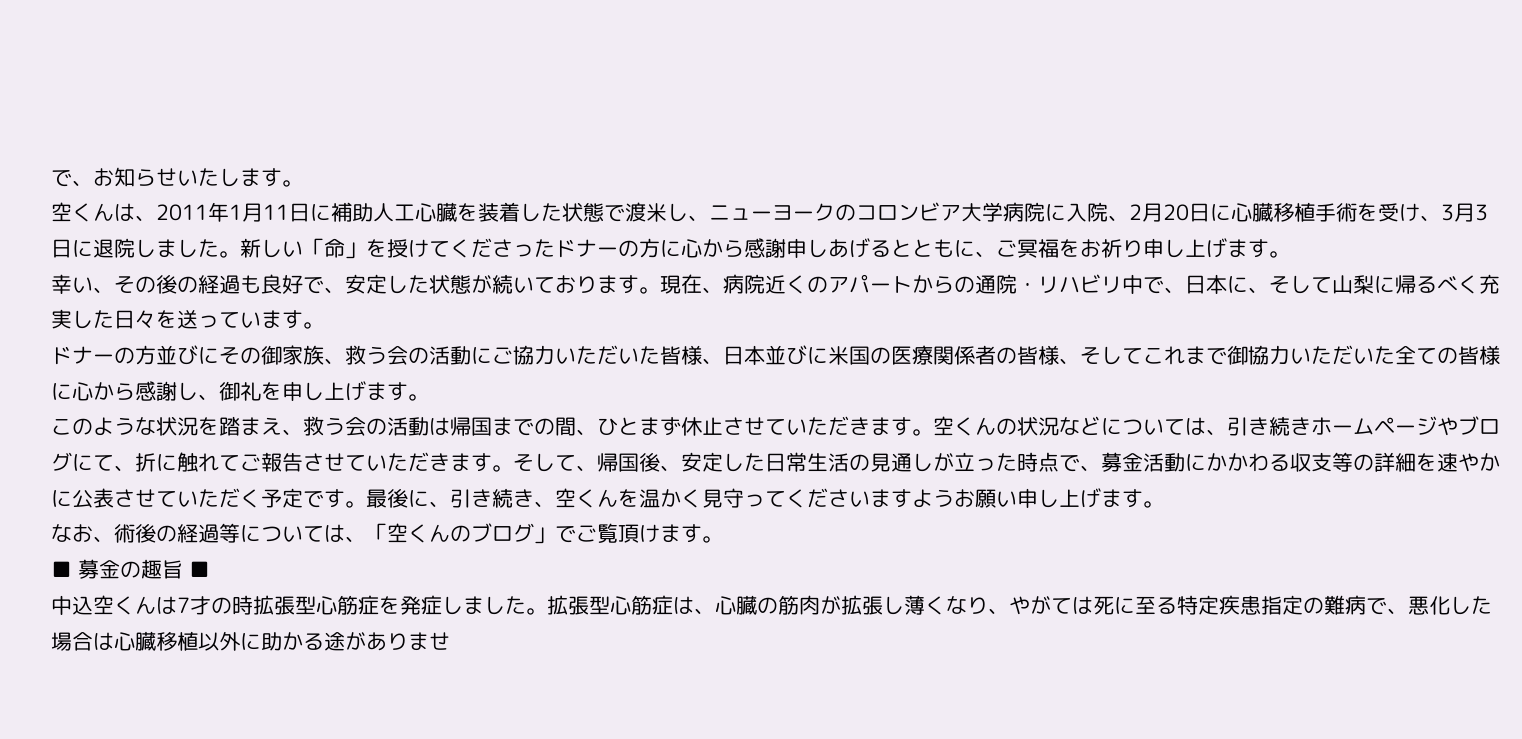で、お知らせいたします。
空くんは、2011年1月11日に補助人工心臓を装着した状態で渡米し、ニューヨークのコロンビア大学病院に入院、2月20日に心臓移植手術を受け、3月3日に退院しました。新しい「命」を授けてくださったドナーの方に心から感謝申しあげるとともに、ご冥福をお祈り申し上げます。
幸い、その後の経過も良好で、安定した状態が続いております。現在、病院近くのアパートからの通院・リハビリ中で、日本に、そして山梨に帰るべく充実した日々を送っています。
ドナーの方並びにその御家族、救う会の活動にご協力いただいた皆様、日本並びに米国の医療関係者の皆様、そしてこれまで御協力いただいた全ての皆様に心から感謝し、御礼を申し上げます。
このような状況を踏まえ、救う会の活動は帰国までの間、ひとまず休止させていただきます。空くんの状況などについては、引き続きホームページやブログにて、折に触れてご報告させていただきます。そして、帰国後、安定した日常生活の見通しが立った時点で、募金活動にかかわる収支等の詳細を速やかに公表させていただく予定です。最後に、引き続き、空くんを温かく見守ってくださいますようお願い申し上げます。
なお、術後の経過等については、「空くんのブログ」でご覧頂けます。
■ 募金の趣旨 ■
中込空くんは7才の時拡張型心筋症を発症しました。拡張型心筋症は、心臓の筋肉が拡張し薄くなり、やがては死に至る特定疾患指定の難病で、悪化した場合は心臓移植以外に助かる途がありませ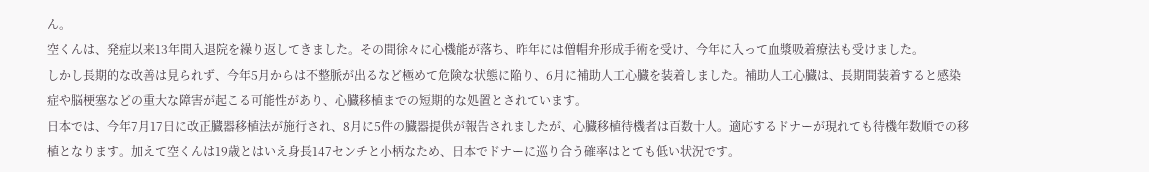ん。
空くんは、発症以来13年間入退院を繰り返してきました。その間徐々に心機能が落ち、昨年には僧帽弁形成手術を受け、今年に入って血漿吸着療法も受けました。
しかし長期的な改善は見られず、今年5月からは不整脈が出るなど極めて危険な状態に陥り、6月に補助人工心臓を装着しました。補助人工心臓は、長期間装着すると感染症や脳梗塞などの重大な障害が起こる可能性があり、心臓移植までの短期的な処置とされています。
日本では、今年7月17日に改正臓器移植法が施行され、8月に5件の臓器提供が報告されましたが、心臓移植待機者は百数十人。適応するドナーが現れても待機年数順での移植となります。加えて空くんは19歳とはいえ身長147センチと小柄なため、日本でドナーに巡り合う確率はとても低い状況です。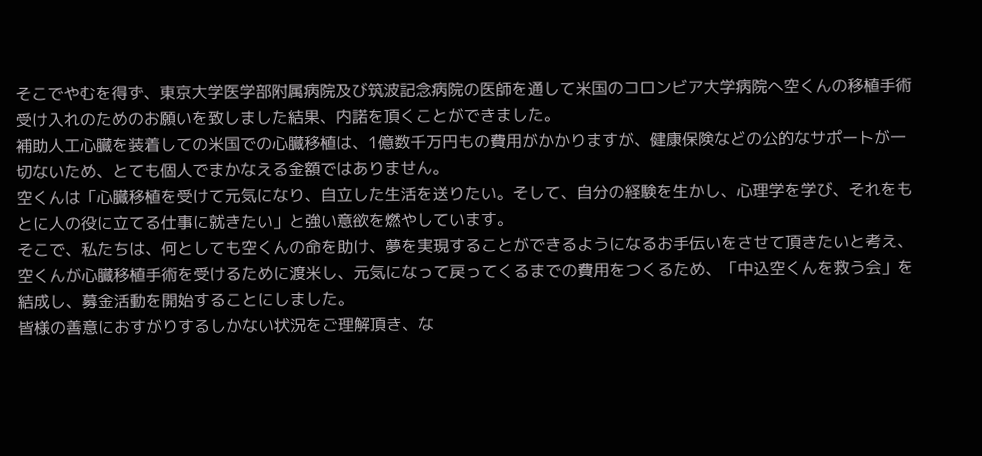そこでやむを得ず、東京大学医学部附属病院及び筑波記念病院の医師を通して米国のコロンビア大学病院へ空くんの移植手術受け入れのためのお願いを致しました結果、内諾を頂くことができました。
補助人工心臓を装着しての米国での心臓移植は、1億数千万円もの費用がかかりますが、健康保険などの公的なサポートが一切ないため、とても個人でまかなえる金額ではありません。
空くんは「心臓移植を受けて元気になり、自立した生活を送りたい。そして、自分の経験を生かし、心理学を学び、それをもとに人の役に立てる仕事に就きたい」と強い意欲を燃やしています。
そこで、私たちは、何としても空くんの命を助け、夢を実現することができるようになるお手伝いをさせて頂きたいと考え、空くんが心臓移植手術を受けるために渡米し、元気になって戻ってくるまでの費用をつくるため、「中込空くんを救う会」を結成し、募金活動を開始することにしました。
皆様の善意におすがりするしかない状況をご理解頂き、な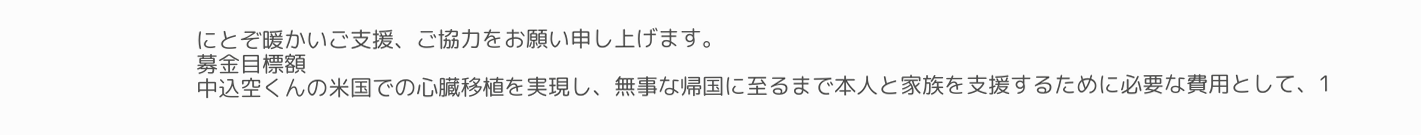にとぞ暖かいご支援、ご協力をお願い申し上げます。
募金目標額
中込空くんの米国での心臓移植を実現し、無事な帰国に至るまで本人と家族を支援するために必要な費用として、1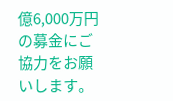億6,000万円の募金にご協力をお願いします。